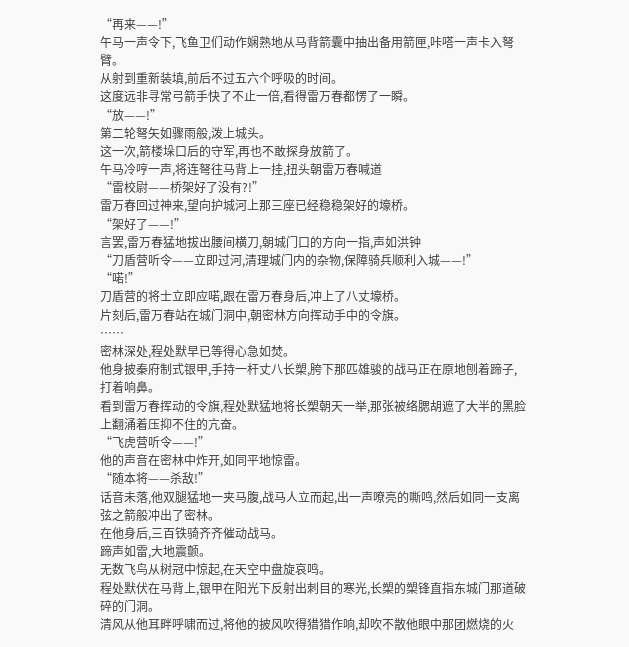“再来——!”
午马一声令下,飞鱼卫们动作娴熟地从马背箭囊中抽出备用箭匣,咔嗒一声卡入弩臂。
从射到重新装填,前后不过五六个呼吸的时间。
这度远非寻常弓箭手快了不止一倍,看得雷万春都愣了一瞬。
“放——!”
第二轮弩矢如骤雨般,泼上城头。
这一次,箭楼垛口后的守军,再也不敢探身放箭了。
午马冷哼一声,将连弩往马背上一挂,扭头朝雷万春喊道
“雷校尉——桥架好了没有?!”
雷万春回过神来,望向护城河上那三座已经稳稳架好的壕桥。
“架好了——!”
言罢,雷万春猛地拔出腰间横刀,朝城门口的方向一指,声如洪钟
“刀盾营听令——立即过河,清理城门内的杂物,保障骑兵顺利入城——!”
“喏!”
刀盾营的将士立即应喏,跟在雷万春身后,冲上了八丈壕桥。
片刻后,雷万春站在城门洞中,朝密林方向挥动手中的令旗。
……
密林深处,程处默早已等得心急如焚。
他身披秦府制式银甲,手持一杆丈八长槊,胯下那匹雄骏的战马正在原地刨着蹄子,打着响鼻。
看到雷万春挥动的令旗,程处默猛地将长槊朝天一举,那张被络腮胡遮了大半的黑脸上翻涌着压抑不住的亢奋。
“飞虎营听令——!”
他的声音在密林中炸开,如同平地惊雷。
“随本将——杀敌!”
话音未落,他双腿猛地一夹马腹,战马人立而起,出一声嘹亮的嘶鸣,然后如同一支离弦之箭般冲出了密林。
在他身后,三百铁骑齐齐催动战马。
蹄声如雷,大地震颤。
无数飞鸟从树冠中惊起,在天空中盘旋哀鸣。
程处默伏在马背上,银甲在阳光下反射出刺目的寒光,长槊的槊锋直指东城门那道破碎的门洞。
清风从他耳畔呼啸而过,将他的披风吹得猎猎作响,却吹不散他眼中那团燃烧的火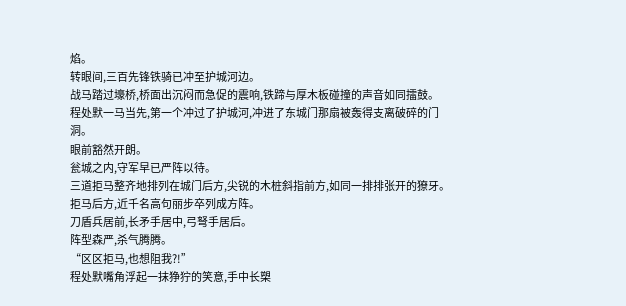焰。
转眼间,三百先锋铁骑已冲至护城河边。
战马踏过壕桥,桥面出沉闷而急促的震响,铁蹄与厚木板碰撞的声音如同擂鼓。
程处默一马当先,第一个冲过了护城河,冲进了东城门那扇被轰得支离破碎的门洞。
眼前豁然开朗。
瓮城之内,守军早已严阵以待。
三道拒马整齐地排列在城门后方,尖锐的木桩斜指前方,如同一排排张开的獠牙。
拒马后方,近千名高句丽步卒列成方阵。
刀盾兵居前,长矛手居中,弓弩手居后。
阵型森严,杀气腾腾。
“区区拒马,也想阻我?!”
程处默嘴角浮起一抹狰狞的笑意,手中长槊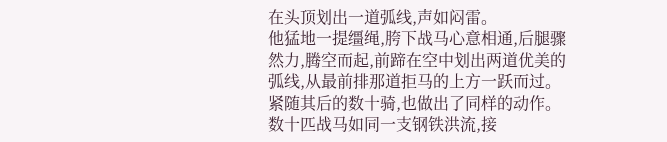在头顶划出一道弧线,声如闷雷。
他猛地一提缰绳,胯下战马心意相通,后腿骤然力,腾空而起,前蹄在空中划出两道优美的弧线,从最前排那道拒马的上方一跃而过。
紧随其后的数十骑,也做出了同样的动作。
数十匹战马如同一支钢铁洪流,接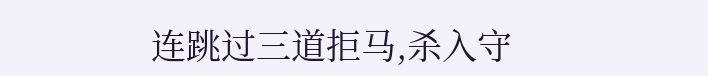连跳过三道拒马,杀入守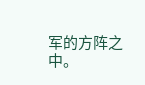军的方阵之中。